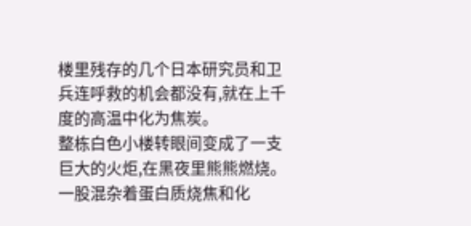楼里残存的几个日本研究员和卫兵连呼救的机会都没有,就在上千度的高温中化为焦炭。
整栋白色小楼转眼间变成了一支巨大的火炬,在黑夜里熊熊燃烧。
一股混杂着蛋白质烧焦和化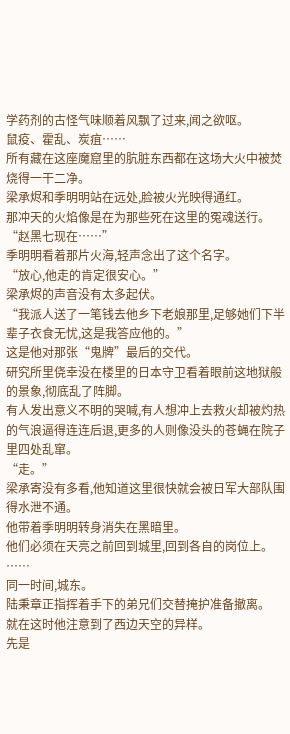学药剂的古怪气味顺着风飘了过来,闻之欲呕。
鼠疫、霍乱、炭疽……
所有藏在这座魔窟里的肮脏东西都在这场大火中被焚烧得一干二净。
梁承烬和季明明站在远处,脸被火光映得通红。
那冲天的火焰像是在为那些死在这里的冤魂送行。
“赵黑七现在……”
季明明看着那片火海,轻声念出了这个名字。
“放心,他走的肯定很安心。”
梁承烬的声音没有太多起伏。
“我派人送了一笔钱去他乡下老娘那里,足够她们下半辈子衣食无忧,这是我答应他的。”
这是他对那张“鬼牌”最后的交代。
研究所里侥幸没在楼里的日本守卫看着眼前这地狱般的景象,彻底乱了阵脚。
有人发出意义不明的哭喊,有人想冲上去救火却被灼热的气浪逼得连连后退,更多的人则像没头的苍蝇在院子里四处乱窜。
“走。”
梁承寄没有多看,他知道这里很快就会被日军大部队围得水泄不通。
他带着季明明转身消失在黑暗里。
他们必须在天亮之前回到城里,回到各自的岗位上。
……
同一时间,城东。
陆秉章正指挥着手下的弟兄们交替掩护准备撤离。
就在这时他注意到了西边天空的异样。
先是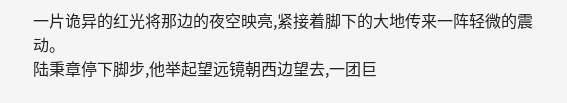一片诡异的红光将那边的夜空映亮,紧接着脚下的大地传来一阵轻微的震动。
陆秉章停下脚步,他举起望远镜朝西边望去,一团巨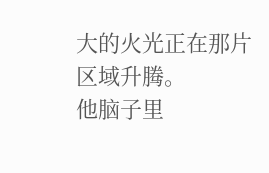大的火光正在那片区域升腾。
他脑子里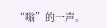“嗡”的一声。